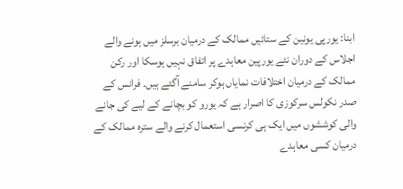ابنا: یورپی یونین کے ستائیں ممالک کے درمیان برسلز میں ہونے والے اجلاس کے دوران نئے یورپین معاہدے پر اتفاق نہیں ہوسکا اور رکن ممالک کے درمیان اختلافات نمایاں ہوکر سامنے آگئے ہیں۔ فرانس کے صدر نکولس سرکوزی کا اصرار ہے کہ یورو کو بچانے کے لیے کی جانے والی کوششوں میں ایک ہی کرنسی استعمال کرنے والے سترہ ممالک کے درمیان کسی معاہدے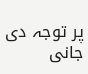پر توجہ دی جانی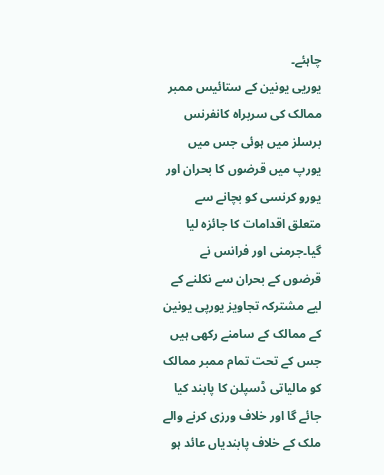چاہئے۔
یوریی یونین کے ستائیس ممبر ممالک کی سربراہ کانفرنس برسلز میں ہوئی جس میں یورپ میں قرضوں کا بحران اور یورو کرنسی کو بچانے سے متعلق اقدامات کا جائزہ لیا گیا۔جرمنی اور فرانس نے قرضوں کے بحران سے نکلنے کے لیے مشترکہ تجاویز یورپی یونین کے ممالک کے سامنے رکھی ہیں جس کے تحت تمام ممبر ممالک کو مالیاتی ڈسپلن کا پابند کیا جائے گا اور خلاف ورزی کرنے والے ملک کے خلاف پابندیاں عائد ہو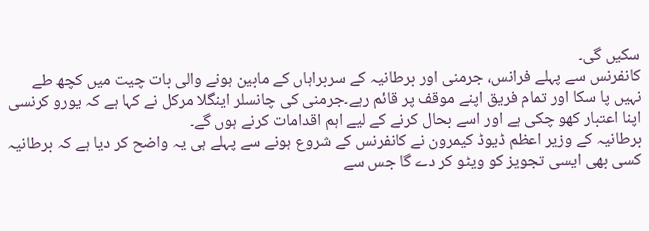سکیں گی۔
کانفرنس سے پہلے فرانس، جرمنی اور برطانیہ کے سربراہاں کے مابین ہونے والی بات چیت میں کچھ طے نہیں پا سکا اور تمام فریق اپنے موقف پر قائم رہے۔جرمنی کی چانسلر اینگلا مرکل نے کہا ہے کہ یورو کرنسی اپنا اعتبار کھو چکی ہے اور اسے بحال کرنے کے لیے اہم اقدامات کرنے ہوں گے۔
برطانیہ کے وزیر اعظم ڈیوڈ کیمرون نے کانفرنس کے شروع ہونے سے پہلے ہی یہ واضح کر دیا ہے کہ برطانیہ کسی بھی ایسی تجویز کو ویٹو کر دے گا جس سے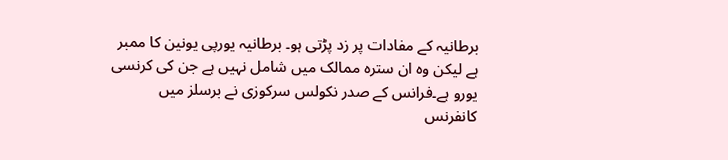برطانیہ کے مفادات پر زد پڑتی ہو۔ برطانیہ یورپی یونین کا ممبر ہے لیکن وہ ان سترہ ممالک میں شامل نہیں ہے جن کی کرنسی یورو ہے۔فرانس کے صدر نکولس سرکوزی نے برسلز میں کانفرنس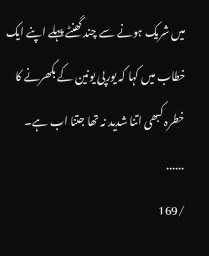میں شریک ہونے سے چند گھنٹے پہلے اپنے ایک خطاب میں کہا کہ یورپی یونین کے بکھرنے کا خطرہ کبھی اتنا شدید نہ تھا جتنا اب ہے۔
......
/169